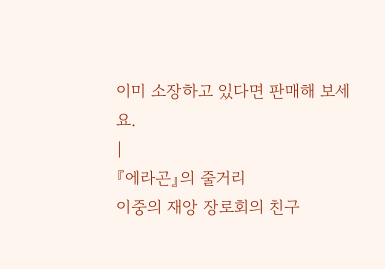이미 소장하고 있다면 판매해 보세요.
|
『에라곤』의 줄거리
이중의 재앙 장로회의 친구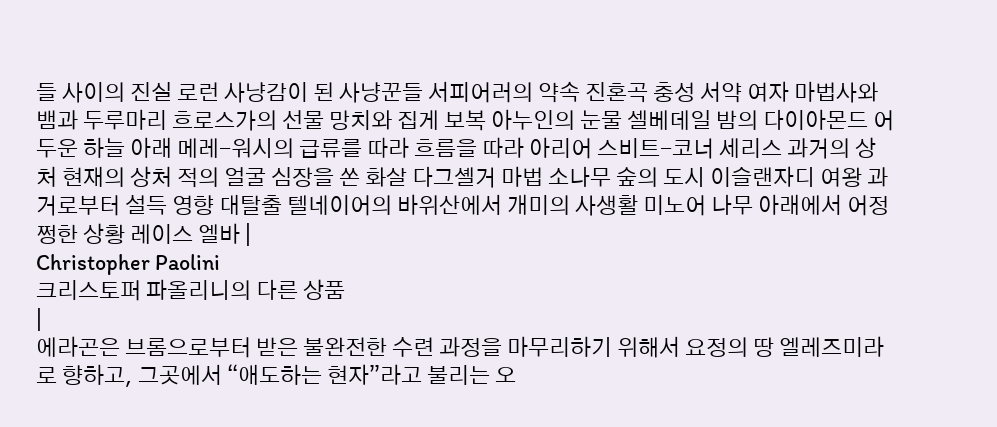들 사이의 진실 로런 사냥감이 된 사냥꾼들 서피어러의 약속 진혼곡 충성 서약 여자 마법사와 뱀과 두루마리 흐로스가의 선물 망치와 집게 보복 아누인의 눈물 셀베데일 밤의 다이아몬드 어두운 하늘 아래 메레-워시의 급류를 따라 흐름을 따라 아리어 스비트-코너 세리스 과거의 상처 현재의 상처 적의 얼굴 심장을 쏜 화살 다그셸거 마법 소나무 숲의 도시 이슬랜자디 여왕 과거로부터 설득 영향 대탈출 텔네이어의 바위산에서 개미의 사생활 미노어 나무 아래에서 어정쩡한 상황 레이스 엘바 |
Christopher Paolini
크리스토퍼 파올리니의 다른 상품
|
에라곤은 브롬으로부터 받은 불완전한 수련 과정을 마무리하기 위해서 요정의 땅 엘레즈미라로 향하고, 그곳에서 “애도하는 현자”라고 불리는 오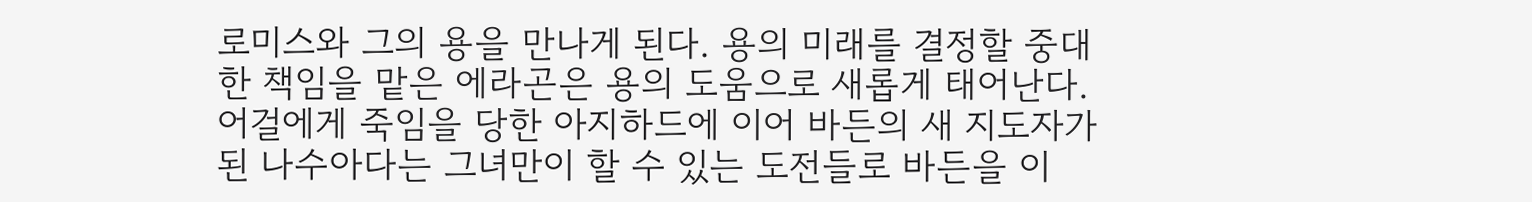로미스와 그의 용을 만나게 된다. 용의 미래를 결정할 중대한 책임을 맡은 에라곤은 용의 도움으로 새롭게 태어난다. 어걸에게 죽임을 당한 아지하드에 이어 바든의 새 지도자가 된 나수아다는 그녀만이 할 수 있는 도전들로 바든을 이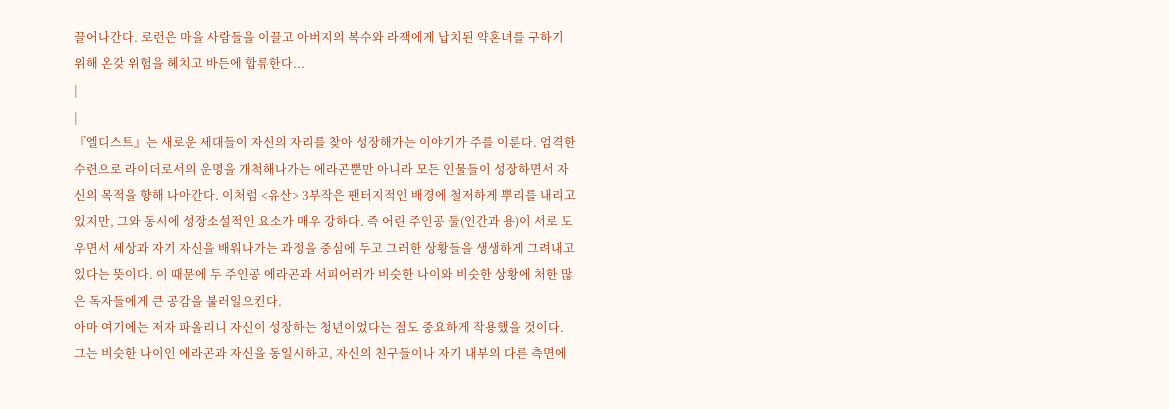끌어나간다. 로런은 마을 사람들을 이끌고 아버지의 복수와 라잭에게 납치된 약혼녀를 구하기 위해 온갖 위험을 헤치고 바든에 합류한다...
|
|
『엘디스트』는 새로운 세대들이 자신의 자리를 찾아 성장해가는 이야기가 주를 이룬다. 엄격한 수련으로 라이더로서의 운명을 개척해나가는 에라곤뿐만 아니라 모든 인물들이 성장하면서 자신의 목적을 향해 나아간다. 이처럼 <유산> 3부작은 팬터지적인 배경에 철저하게 뿌리를 내리고 있지만, 그와 동시에 성장소설적인 요소가 매우 강하다. 즉 어린 주인공 둘(인간과 용)이 서로 도우면서 세상과 자기 자신을 배워나가는 과정을 중심에 두고 그러한 상황들을 생생하게 그려내고 있다는 뜻이다. 이 때문에 두 주인공 에라곤과 서피어러가 비슷한 나이와 비슷한 상황에 처한 많은 독자들에게 큰 공감을 불러일으킨다.
아마 여기에는 저자 파올리니 자신이 성장하는 청년이었다는 점도 중요하게 작용했을 것이다. 그는 비슷한 나이인 에라곤과 자신을 동일시하고, 자신의 친구들이나 자기 내부의 다른 측면에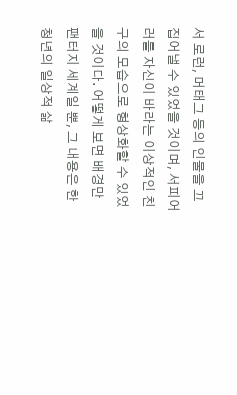서 로런, 머태그 등의 인물을 끄집어낼 수 있었을 것이며, 서피어러를 자신이 바라는 이상적인 친구의 모습으로 형상화할 수 있었을 것이다. 어떻게 보면 배경만 팬터지 세계일 뿐, 그 내용은 한 청년의 일상적 삶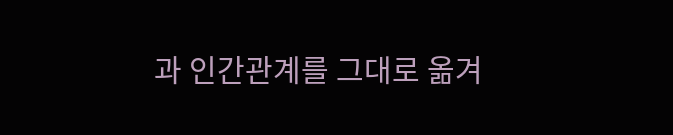과 인간관계를 그대로 옮겨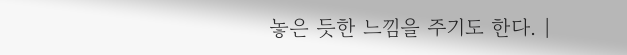놓은 듯한 느낌을 주기도 한다. |